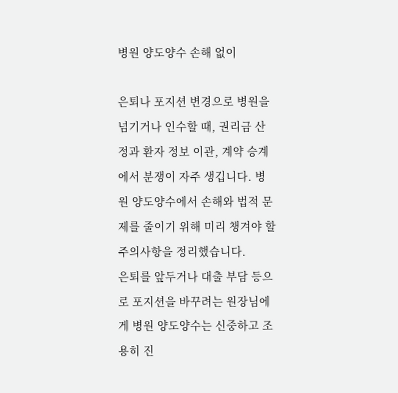병원 양도양수 손해 없이

은퇴나 포지션 변경으로 병원을 넘기거나 인수할 때, 권리금 산정과 환자 정보 이관, 계약 승계에서 분쟁이 자주 생깁니다. 병원 양도양수에서 손해와 법적 문제를 줄이기 위해 미리 챙겨야 할 주의사항을 정리했습니다.
은퇴를 앞두거나 대출 부담 등으로 포지션을 바꾸려는 원장님에게 병원 양도양수는 신중하고 조용히 진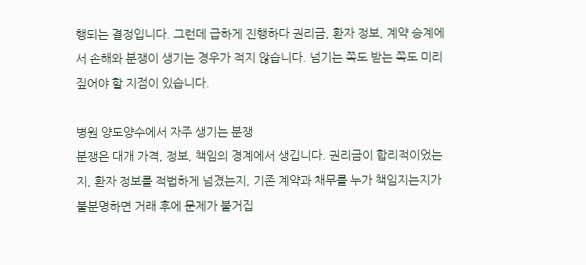행되는 결정입니다. 그런데 급하게 진행하다 권리금, 환자 정보, 계약 승계에서 손해와 분쟁이 생기는 경우가 적지 않습니다. 넘기는 쪽도 받는 쪽도 미리 짚어야 할 지점이 있습니다.

병원 양도양수에서 자주 생기는 분쟁
분쟁은 대개 가격, 정보, 책임의 경계에서 생깁니다. 권리금이 합리적이었는지, 환자 정보를 적법하게 넘겼는지, 기존 계약과 채무를 누가 책임지는지가 불분명하면 거래 후에 문제가 불거집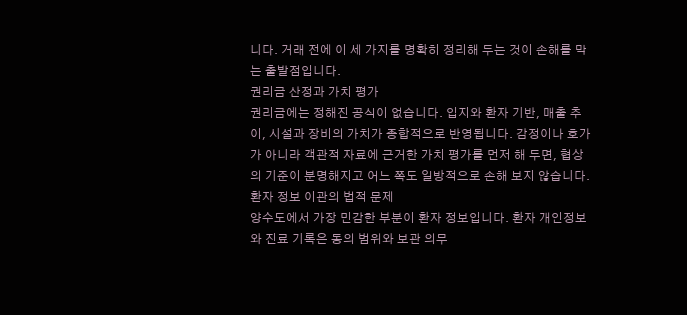니다. 거래 전에 이 세 가지를 명확히 정리해 두는 것이 손해를 막는 출발점입니다.
권리금 산정과 가치 평가
권리금에는 정해진 공식이 없습니다. 입지와 환자 기반, 매출 추이, 시설과 장비의 가치가 종합적으로 반영됩니다. 감정이나 호가가 아니라 객관적 자료에 근거한 가치 평가를 먼저 해 두면, 협상의 기준이 분명해지고 어느 쪽도 일방적으로 손해 보지 않습니다.
환자 정보 이관의 법적 문제
양수도에서 가장 민감한 부분이 환자 정보입니다. 환자 개인정보와 진료 기록은 동의 범위와 보관 의무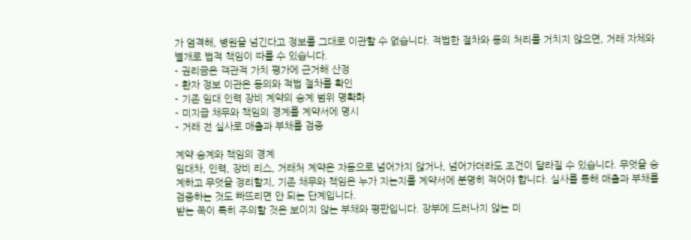가 엄격해, 병원을 넘긴다고 정보를 그대로 이관할 수 없습니다. 적법한 절차와 동의 처리를 거치지 않으면, 거래 자체와 별개로 법적 책임이 따를 수 있습니다.
- 권리금은 객관적 가치 평가에 근거해 산정
- 환자 정보 이관은 동의와 적법 절차를 확인
- 기존 임대 인력 장비 계약의 승계 범위 명확화
- 미지급 채무와 책임의 경계를 계약서에 명시
- 거래 전 실사로 매출과 부채를 검증

계약 승계와 책임의 경계
임대차, 인력, 장비 리스, 거래처 계약은 자동으로 넘어가지 않거나, 넘어가더라도 조건이 달라질 수 있습니다. 무엇을 승계하고 무엇을 정리할지, 기존 채무와 책임은 누가 지는지를 계약서에 분명히 적어야 합니다. 실사를 통해 매출과 부채를 검증하는 것도 빠뜨리면 안 되는 단계입니다.
받는 쪽이 특히 주의할 것은 보이지 않는 부채와 평판입니다. 장부에 드러나지 않는 미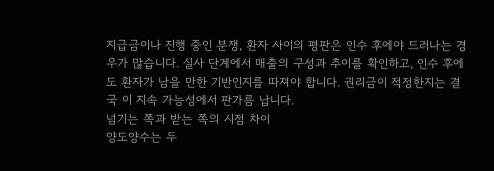지급금이나 진행 중인 분쟁, 환자 사이의 평판은 인수 후에야 드러나는 경우가 많습니다. 실사 단계에서 매출의 구성과 추이를 확인하고, 인수 후에도 환자가 남을 만한 기반인지를 따져야 합니다. 권리금이 적정한지는 결국 이 지속 가능성에서 판가름 납니다.
넘기는 쪽과 받는 쪽의 시점 차이
양도양수는 두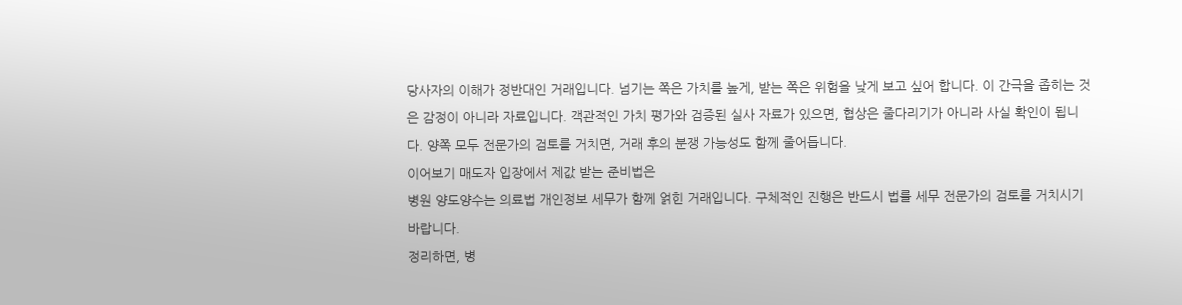당사자의 이해가 정반대인 거래입니다. 넘기는 쪽은 가치를 높게, 받는 쪽은 위험을 낮게 보고 싶어 합니다. 이 간극을 좁히는 것은 감정이 아니라 자료입니다. 객관적인 가치 평가와 검증된 실사 자료가 있으면, 협상은 줄다리기가 아니라 사실 확인이 됩니다. 양쪽 모두 전문가의 검토를 거치면, 거래 후의 분쟁 가능성도 함께 줄어듭니다.
이어보기 매도자 입장에서 제값 받는 준비법은
병원 양도양수는 의료법 개인정보 세무가 함께 얽힌 거래입니다. 구체적인 진행은 반드시 법률 세무 전문가의 검토를 거치시기 바랍니다.
정리하면, 병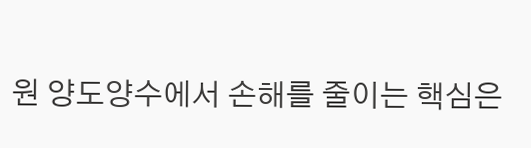원 양도양수에서 손해를 줄이는 핵심은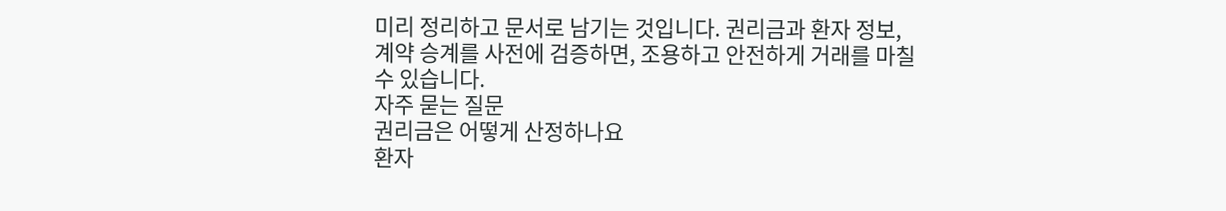미리 정리하고 문서로 남기는 것입니다. 권리금과 환자 정보, 계약 승계를 사전에 검증하면, 조용하고 안전하게 거래를 마칠 수 있습니다.
자주 묻는 질문
권리금은 어떻게 산정하나요
환자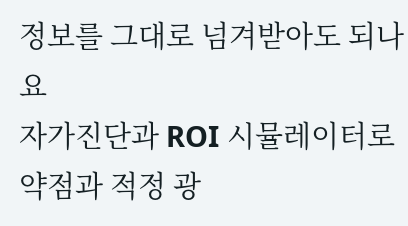정보를 그대로 넘겨받아도 되나요
자가진단과 ROI 시뮬레이터로 약점과 적정 광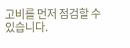고비를 먼저 점검할 수 있습니다.